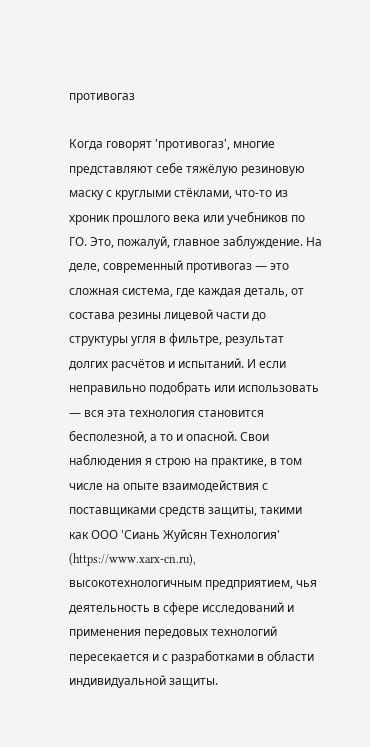противогаз

Когда говорят 'противогаз', многие представляют себе тяжёлую резиновую маску с круглыми стёклами, что-то из хроник прошлого века или учебников по ГО. Это, пожалуй, главное заблуждение. На деле, современный противогаз — это сложная система, где каждая деталь, от состава резины лицевой части до структуры угля в фильтре, результат долгих расчётов и испытаний. И если неправильно подобрать или использовать — вся эта технология становится бесполезной, а то и опасной. Свои наблюдения я строю на практике, в том числе на опыте взаимодействия с поставщиками средств защиты, такими как ООО 'Сиань Жуйсян Технология' (https://www.xarx-cn.ru), высокотехнологичным предприятием, чья деятельность в сфере исследований и применения передовых технологий пересекается и с разработками в области индивидуальной защиты.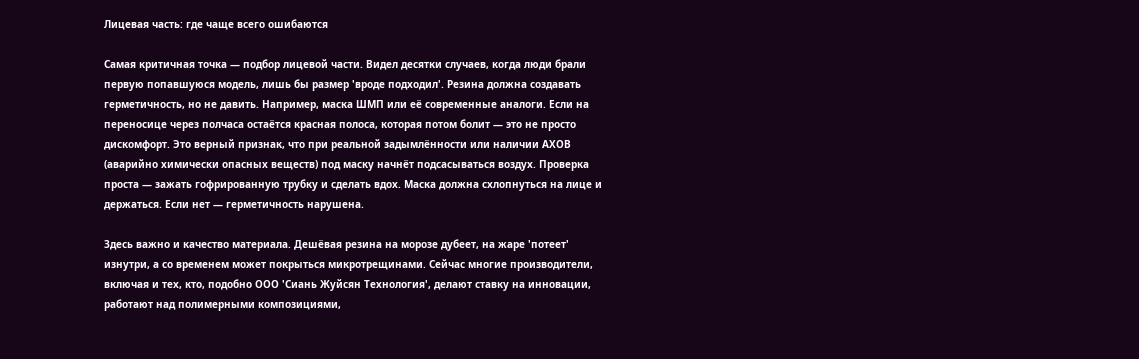Лицевая часть: где чаще всего ошибаются

Самая критичная точка — подбор лицевой части. Видел десятки случаев, когда люди брали первую попавшуюся модель, лишь бы размер 'вроде подходил'. Резина должна создавать герметичность, но не давить. Например, маска ШМП или её современные аналоги. Если на переносице через полчаса остаётся красная полоса, которая потом болит — это не просто дискомфорт. Это верный признак, что при реальной задымлённости или наличии АХОВ (аварийно химически опасных веществ) под маску начнёт подсасываться воздух. Проверка проста — зажать гофрированную трубку и сделать вдох. Маска должна схлопнуться на лице и держаться. Если нет — герметичность нарушена.

Здесь важно и качество материала. Дешёвая резина на морозе дубеет, на жаре 'потеет' изнутри, а со временем может покрыться микротрещинами. Сейчас многие производители, включая и тех, кто, подобно ООО 'Сиань Жуйсян Технология', делают ставку на инновации, работают над полимерными композициями,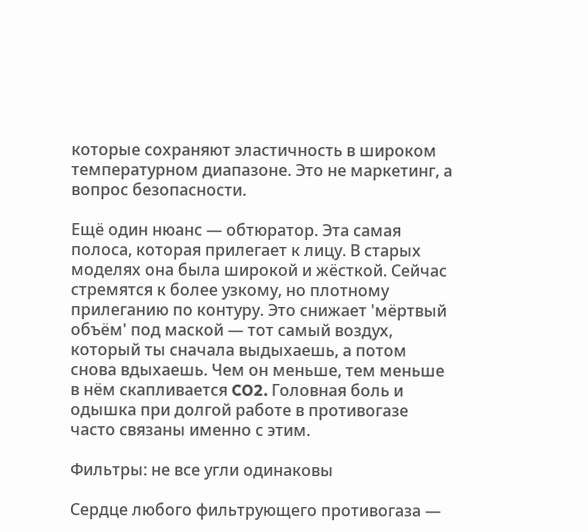которые сохраняют эластичность в широком температурном диапазоне. Это не маркетинг, а вопрос безопасности.

Ещё один нюанс — обтюратор. Эта самая полоса, которая прилегает к лицу. В старых моделях она была широкой и жёсткой. Сейчас стремятся к более узкому, но плотному прилеганию по контуру. Это снижает 'мёртвый объём' под маской — тот самый воздух, который ты сначала выдыхаешь, а потом снова вдыхаешь. Чем он меньше, тем меньше в нём скапливается CO2. Головная боль и одышка при долгой работе в противогазе часто связаны именно с этим.

Фильтры: не все угли одинаковы

Сердце любого фильтрующего противогаза —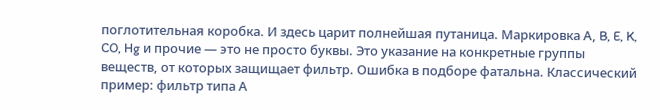поглотительная коробка. И здесь царит полнейшая путаница. Маркировка А, B, E, K, CO, Hg и прочие — это не просто буквы. Это указание на конкретные группы веществ, от которых защищает фильтр. Ошибка в подборе фатальна. Классический пример: фильтр типа А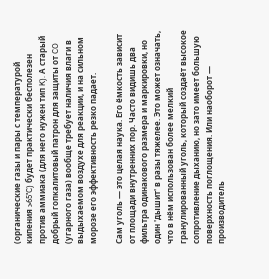(органические газы и пары с температурой кипения >65°C) будет практически бесполезен против аммиака (для него нужен тип K). А старый добрый гопкалитовый патрон для защиты от CO (угарного газа) вообще требует наличия влаги в выдыхаемом воздухе для реакции, и на сильном морозе его эффективность резко падает.

Сам уголь — это целая наука. Его ёмкость зависит от площади внутренних пор. Часто видишь два фильтра одинакового размера и маркировки, но один 'дышит' в разы тяжелее. Это может означать, что в нём использован более мелкий гранулированный уголь, который создаёт высокое сопротивление дыханию, но зато имеет большую поверхность поглощения. Или наоборот — производитель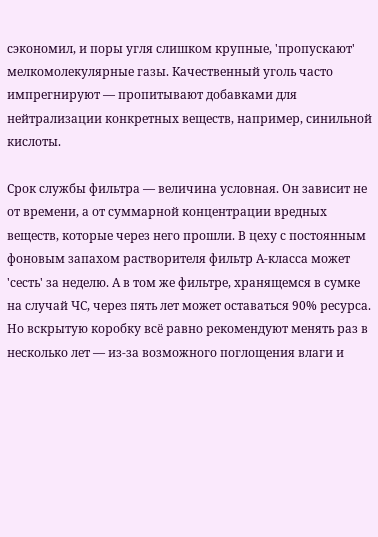сэкономил, и поры угля слишком крупные, 'пропускают' мелкомолекулярные газы. Качественный уголь часто импрегнируют — пропитывают добавками для нейтрализации конкретных веществ, например, синильной кислоты.

Срок службы фильтра — величина условная. Он зависит не от времени, а от суммарной концентрации вредных веществ, которые через него прошли. В цеху с постоянным фоновым запахом растворителя фильтр А-класса может 'сесть' за неделю. А в том же фильтре, хранящемся в сумке на случай ЧС, через пять лет может оставаться 90% ресурса. Но вскрытую коробку всё равно рекомендуют менять раз в несколько лет — из-за возможного поглощения влаги и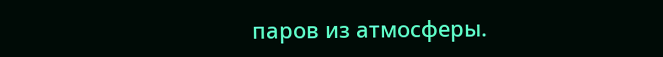паров из атмосферы.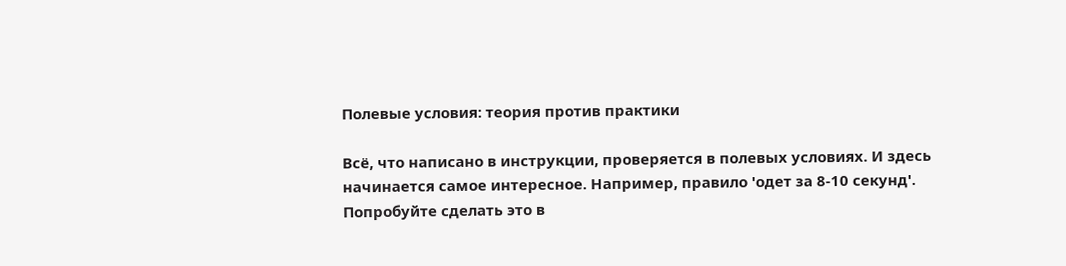Полевые условия: теория против практики

Всё, что написано в инструкции, проверяется в полевых условиях. И здесь начинается самое интересное. Например, правило 'одет за 8-10 секунд'. Попробуйте сделать это в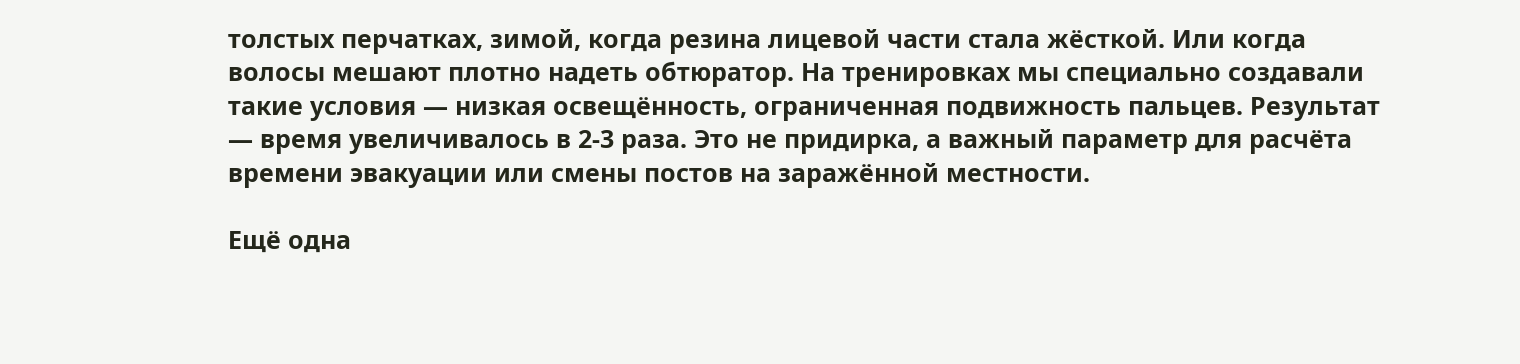толстых перчатках, зимой, когда резина лицевой части стала жёсткой. Или когда волосы мешают плотно надеть обтюратор. На тренировках мы специально создавали такие условия — низкая освещённость, ограниченная подвижность пальцев. Результат — время увеличивалось в 2-3 раза. Это не придирка, а важный параметр для расчёта времени эвакуации или смены постов на заражённой местности.

Ещё одна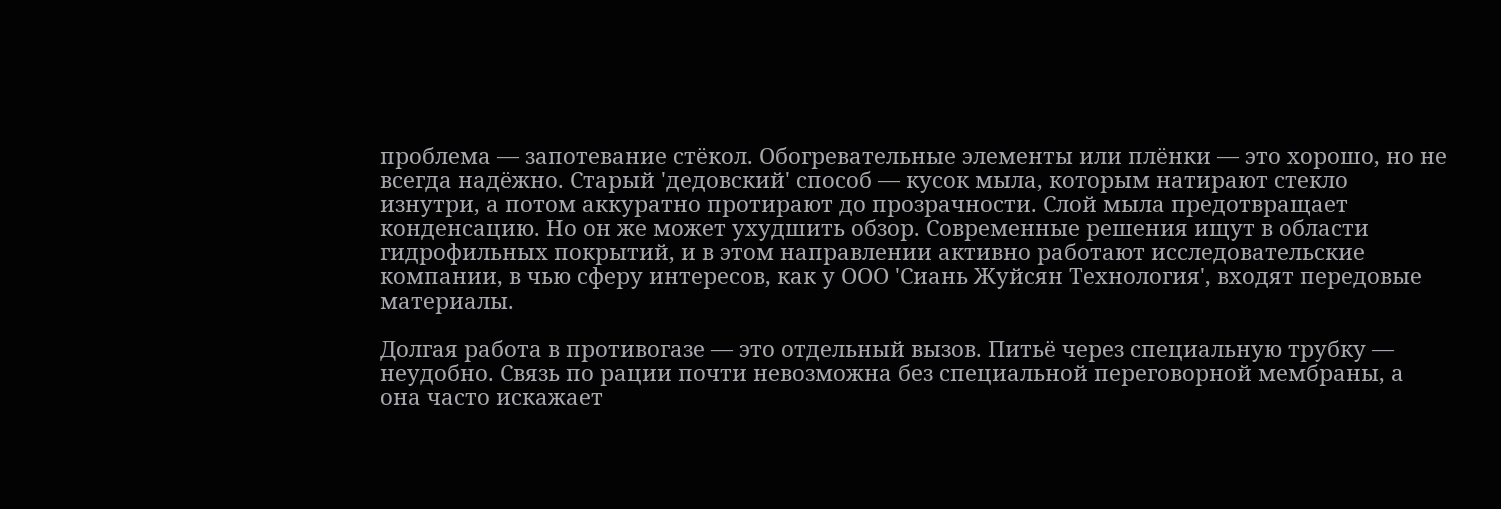проблема — запотевание стёкол. Обогревательные элементы или плёнки — это хорошо, но не всегда надёжно. Старый 'дедовский' способ — кусок мыла, которым натирают стекло изнутри, а потом аккуратно протирают до прозрачности. Слой мыла предотвращает конденсацию. Но он же может ухудшить обзор. Современные решения ищут в области гидрофильных покрытий, и в этом направлении активно работают исследовательские компании, в чью сферу интересов, как у ООО 'Сиань Жуйсян Технология', входят передовые материалы.

Долгая работа в противогазе — это отдельный вызов. Питьё через специальную трубку — неудобно. Связь по рации почти невозможна без специальной переговорной мембраны, а она часто искажает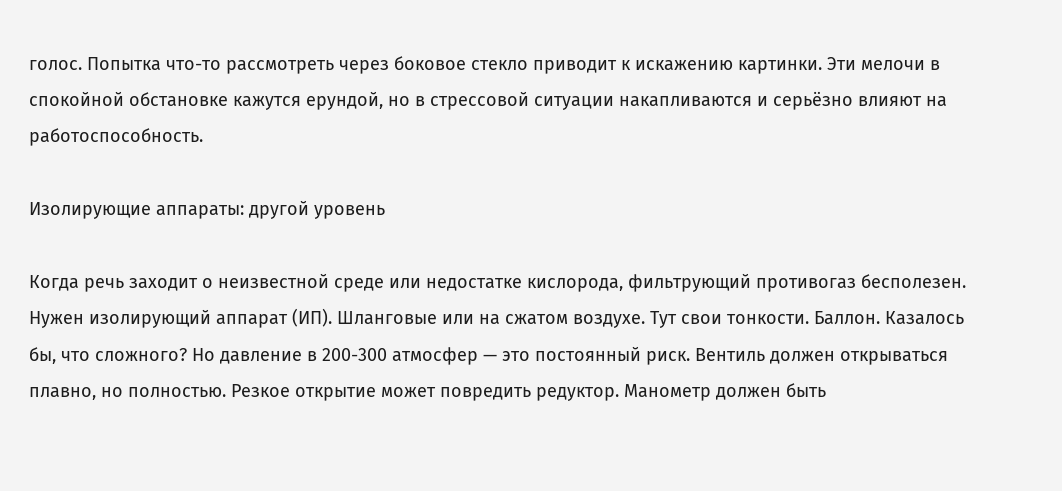голос. Попытка что-то рассмотреть через боковое стекло приводит к искажению картинки. Эти мелочи в спокойной обстановке кажутся ерундой, но в стрессовой ситуации накапливаются и серьёзно влияют на работоспособность.

Изолирующие аппараты: другой уровень

Когда речь заходит о неизвестной среде или недостатке кислорода, фильтрующий противогаз бесполезен. Нужен изолирующий аппарат (ИП). Шланговые или на сжатом воздухе. Тут свои тонкости. Баллон. Казалось бы, что сложного? Но давление в 200-300 атмосфер — это постоянный риск. Вентиль должен открываться плавно, но полностью. Резкое открытие может повредить редуктор. Манометр должен быть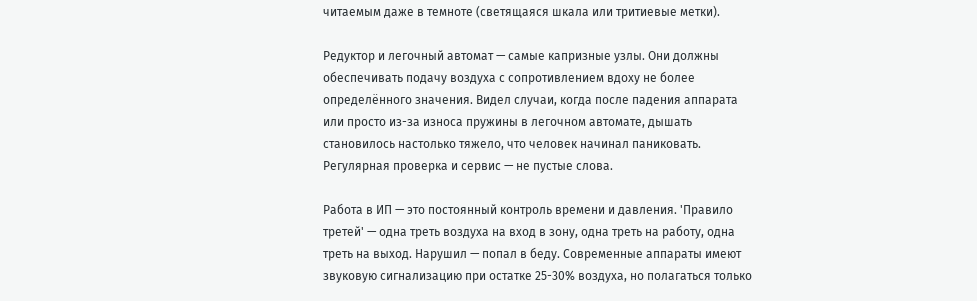читаемым даже в темноте (светящаяся шкала или тритиевые метки).

Редуктор и легочный автомат — самые капризные узлы. Они должны обеспечивать подачу воздуха с сопротивлением вдоху не более определённого значения. Видел случаи, когда после падения аппарата или просто из-за износа пружины в легочном автомате, дышать становилось настолько тяжело, что человек начинал паниковать. Регулярная проверка и сервис — не пустые слова.

Работа в ИП — это постоянный контроль времени и давления. 'Правило третей' — одна треть воздуха на вход в зону, одна треть на работу, одна треть на выход. Нарушил — попал в беду. Современные аппараты имеют звуковую сигнализацию при остатке 25-30% воздуха, но полагаться только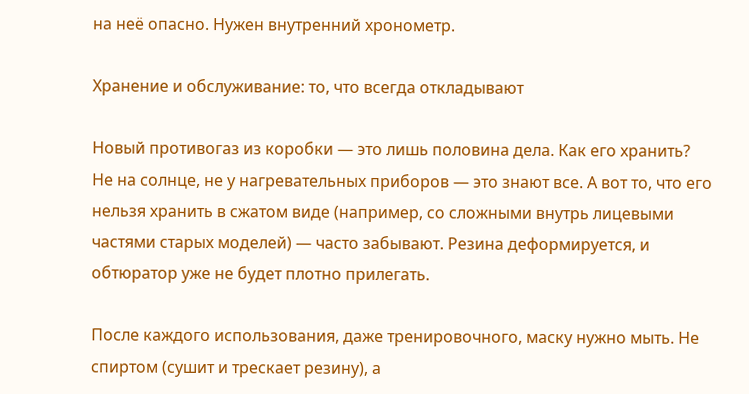на неё опасно. Нужен внутренний хронометр.

Хранение и обслуживание: то, что всегда откладывают

Новый противогаз из коробки — это лишь половина дела. Как его хранить? Не на солнце, не у нагревательных приборов — это знают все. А вот то, что его нельзя хранить в сжатом виде (например, со сложными внутрь лицевыми частями старых моделей) — часто забывают. Резина деформируется, и обтюратор уже не будет плотно прилегать.

После каждого использования, даже тренировочного, маску нужно мыть. Не спиртом (сушит и трескает резину), а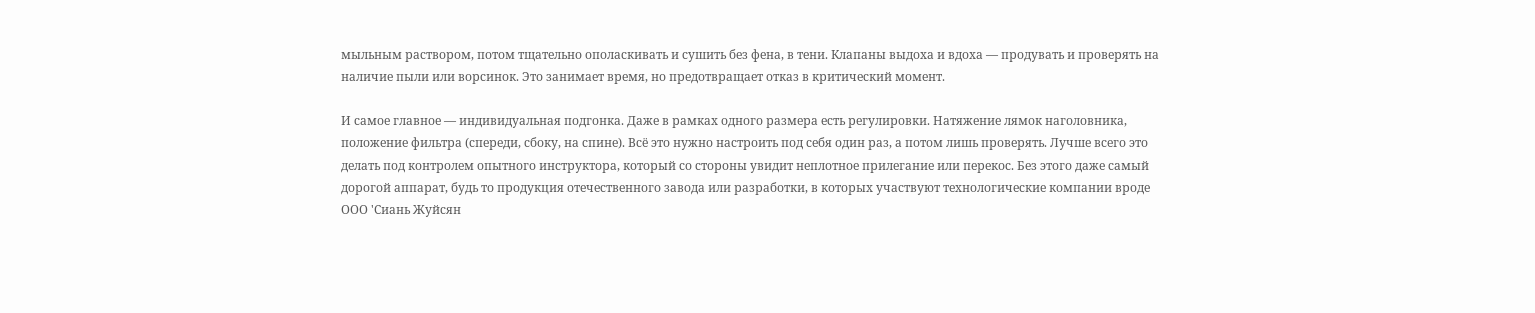мыльным раствором, потом тщательно ополаскивать и сушить без фена, в тени. Клапаны выдоха и вдоха — продувать и проверять на наличие пыли или ворсинок. Это занимает время, но предотвращает отказ в критический момент.

И самое главное — индивидуальная подгонка. Даже в рамках одного размера есть регулировки. Натяжение лямок наголовника, положение фильтра (спереди, сбоку, на спине). Всё это нужно настроить под себя один раз, а потом лишь проверять. Лучше всего это делать под контролем опытного инструктора, который со стороны увидит неплотное прилегание или перекос. Без этого даже самый дорогой аппарат, будь то продукция отечественного завода или разработки, в которых участвуют технологические компании вроде ООО 'Сиань Жуйсян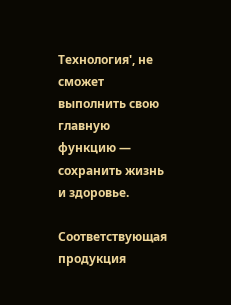Технология', не сможет выполнить свою главную функцию — сохранить жизнь и здоровье.

Соответствующая продукция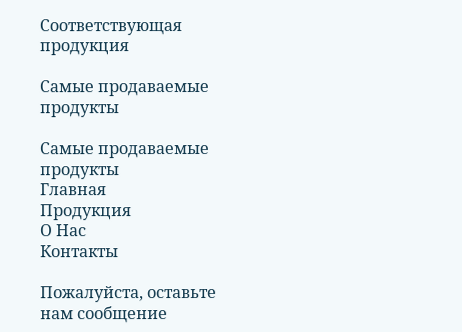Соответствующая продукция

Самые продаваемые продукты

Самые продаваемые продукты
Главная
Продукция
О Hас
Контакты

Пожалуйста, оставьте нам сообщение